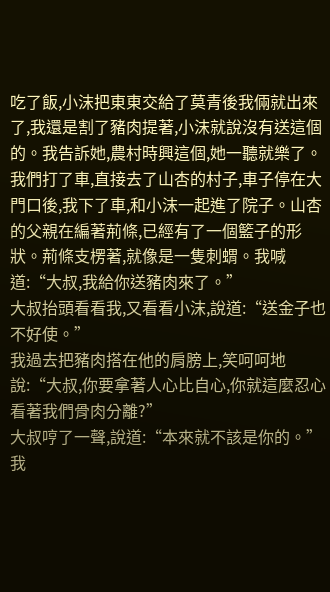吃了飯,小沫把東東交給了莫青後我倆就出來了,我還是割了豬肉提著,小沫就說沒有送這個的。我告訴她,農村時興這個,她一聽就樂了。
我們打了車,直接去了山杏的村子,車子停在大門口後,我下了車,和小沫一起進了院子。山杏的父親在編著荊條,已經有了一個籃子的形狀。荊條支楞著,就像是一隻刺蝟。我喊道:“大叔,我給你送豬肉來了。”
大叔抬頭看看我,又看看小沫,說道:“送金子也不好使。”
我過去把豬肉搭在他的肩膀上,笑呵呵地說:“大叔,你要拿著人心比自心,你就這麼忍心看著我們骨肉分離?”
大叔哼了一聲,說道:“本來就不該是你的。”
我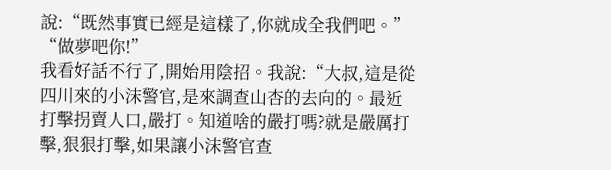說:“既然事實已經是這樣了,你就成全我們吧。”
“做夢吧你!”
我看好話不行了,開始用陰招。我說:“大叔,這是從四川來的小沫警官,是來調查山杏的去向的。最近打擊拐賣人口,嚴打。知道啥的嚴打嗎?就是嚴厲打擊,狠狠打擊,如果讓小沫警官查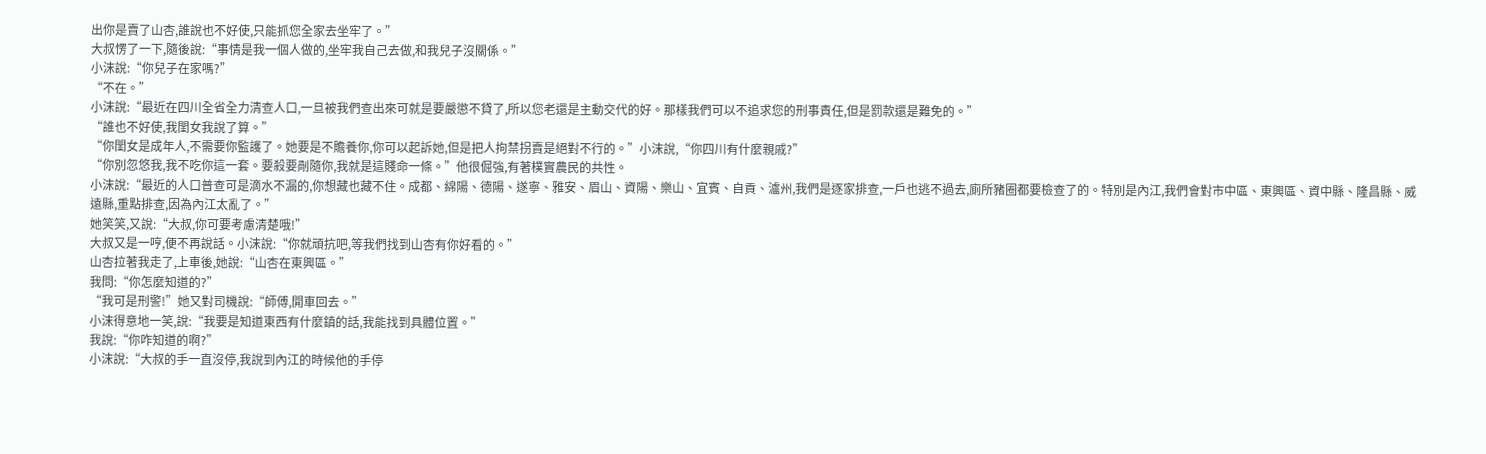出你是賣了山杏,誰說也不好使,只能抓您全家去坐牢了。”
大叔愣了一下,隨後說:“事情是我一個人做的,坐牢我自己去做,和我兒子沒關係。”
小沫說:“你兒子在家嗎?”
“不在。”
小沫說:“最近在四川全省全力清查人口,一旦被我們查出來可就是要嚴懲不貸了,所以您老還是主動交代的好。那樣我們可以不追求您的刑事責任,但是罰款還是難免的。”
“誰也不好使,我閨女我說了算。”
“你閨女是成年人,不需要你監護了。她要是不贍養你,你可以起訴她,但是把人拘禁拐賣是絕對不行的。”小沫說,“你四川有什麼親戚?”
“你別忽悠我,我不吃你這一套。要殺要剮隨你,我就是這賤命一條。”他很倔強,有著樸實農民的共性。
小沫說:“最近的人口普查可是滴水不漏的,你想藏也藏不住。成都、綿陽、德陽、遂寧、雅安、眉山、資陽、樂山、宜賓、自貢、瀘州,我們是逐家排查,一戶也逃不過去,廁所豬圈都要檢查了的。特別是內江,我們會對市中區、東興區、資中縣、隆昌縣、威遠縣,重點排查,因為內江太亂了。”
她笑笑,又說:“大叔,你可要考慮清楚哦!”
大叔又是一哼,便不再說話。小沫說:“你就頑抗吧,等我們找到山杏有你好看的。”
山杏拉著我走了,上車後,她說:“山杏在東興區。”
我問:“你怎麼知道的?”
“我可是刑警!”她又對司機說:“師傅,開車回去。”
小沫得意地一笑,說:“我要是知道東西有什麼鎮的話,我能找到具體位置。”
我說:“你咋知道的啊?”
小沫說:“大叔的手一直沒停,我說到內江的時候他的手停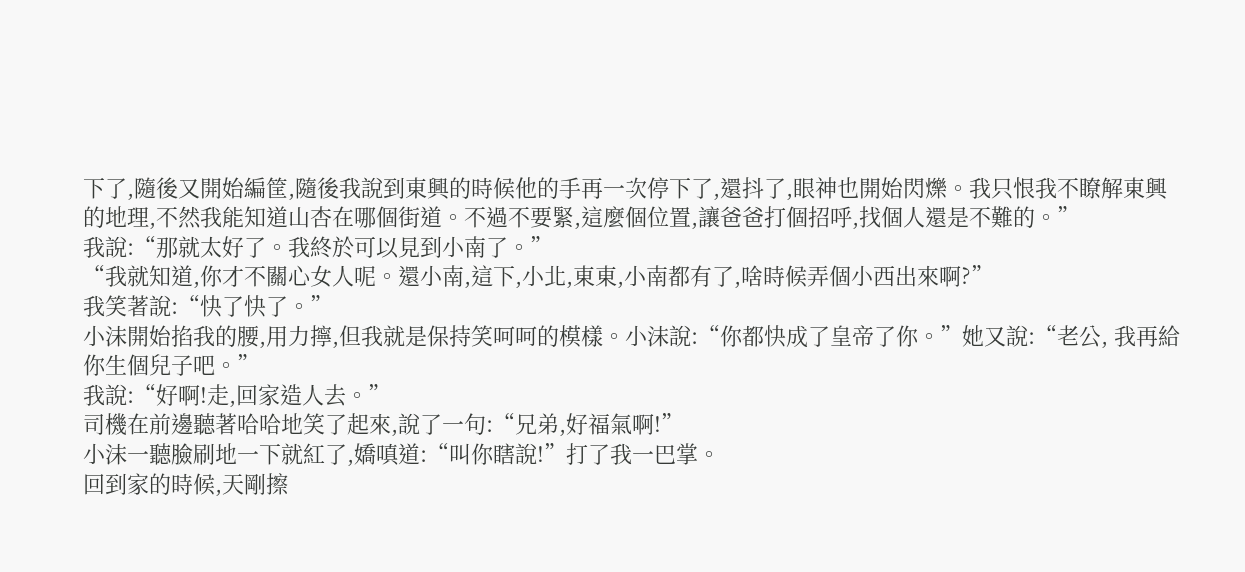下了,隨後又開始編筐,隨後我說到東興的時候他的手再一次停下了,還抖了,眼神也開始閃爍。我只恨我不瞭解東興的地理,不然我能知道山杏在哪個街道。不過不要緊,這麼個位置,讓爸爸打個招呼,找個人還是不難的。”
我說:“那就太好了。我終於可以見到小南了。”
“我就知道,你才不關心女人呢。還小南,這下,小北,東東,小南都有了,啥時候弄個小西出來啊?”
我笑著說:“快了快了。”
小沫開始掐我的腰,用力擰,但我就是保持笑呵呵的模樣。小沫說:“你都快成了皇帝了你。”她又說:“老公, 我再給你生個兒子吧。”
我說:“好啊!走,回家造人去。”
司機在前邊聽著哈哈地笑了起來,說了一句:“兄弟,好福氣啊!”
小沫一聽臉刷地一下就紅了,嬌嗔道:“叫你瞎說!”打了我一巴掌。
回到家的時候,天剛擦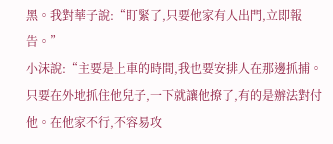黑。我對華子說:“盯緊了,只要他家有人出門,立即報告。”
小沫說:“主要是上車的時間,我也要安排人在那邊抓捕。只要在外地抓住他兒子,一下就讓他撩了,有的是辦法對付他。在他家不行,不容易攻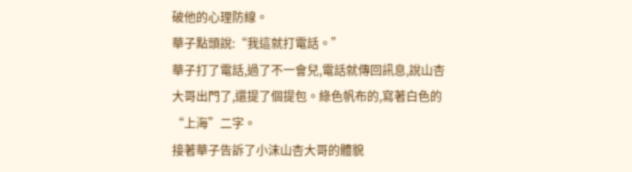破他的心理防線。
華子點頭說:“我這就打電話。”
華子打了電話,過了不一會兒,電話就傳回訊息,說山杏大哥出門了,還提了個提包。綠色帆布的,寫著白色的“上海”二字。
接著華子告訴了小沫山杏大哥的體貌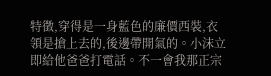特徵,穿得是一身藍色的廉價西裝,衣領是搶上去的,後邊帶開氣的。小沫立即給他爸爸打電話。不一會我那正宗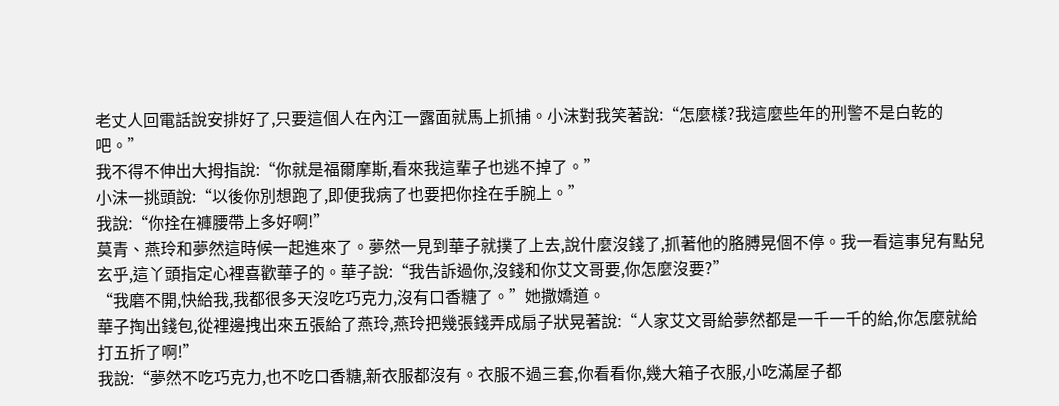老丈人回電話說安排好了,只要這個人在內江一露面就馬上抓捕。小沫對我笑著說:“怎麼樣?我這麼些年的刑警不是白乾的吧。”
我不得不伸出大拇指說:“你就是福爾摩斯,看來我這輩子也逃不掉了。”
小沫一挑頭說:“以後你別想跑了,即便我病了也要把你拴在手腕上。”
我說:“你拴在褲腰帶上多好啊!”
莫青、燕玲和夢然這時候一起進來了。夢然一見到華子就撲了上去,說什麼沒錢了,抓著他的胳膊晃個不停。我一看這事兒有點兒玄乎,這丫頭指定心裡喜歡華子的。華子說:“我告訴過你,沒錢和你艾文哥要,你怎麼沒要?”
“我磨不開,快給我,我都很多天沒吃巧克力,沒有口香糖了。”她撒嬌道。
華子掏出錢包,從裡邊拽出來五張給了燕玲,燕玲把幾張錢弄成扇子狀晃著說:“人家艾文哥給夢然都是一千一千的給,你怎麼就給打五折了啊!”
我說:“夢然不吃巧克力,也不吃口香糖,新衣服都沒有。衣服不過三套,你看看你,幾大箱子衣服,小吃滿屋子都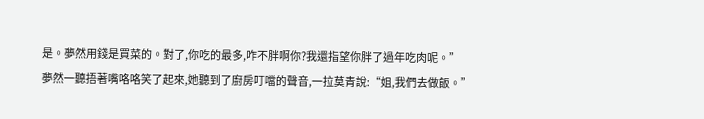是。夢然用錢是買菜的。對了,你吃的最多,咋不胖啊你?我還指望你胖了過年吃肉呢。”
夢然一聽捂著嘴咯咯笑了起來,她聽到了廚房叮噹的聲音,一拉莫青說:“姐,我們去做飯。”